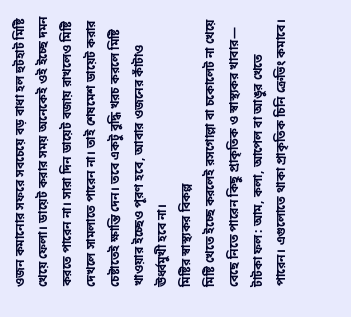ওজন কমানোর সফরে সবচেয়ে বড় বাধা হল হুটহাট মিষ্টি খেয়ে ফেলা। ডায়েট করার সময় অনেকেই ওই ইচ্ছে দমন করতে পারেন না। সারা দিন ডায়েট বজায় রাখলেও মিষ্টি দেখলে সামলাতে পারেন না। তাই শেষমেশ ডায়েট করার চেষ্টাতেই ক্ষান্তি দেন। তবে একটু বুদ্ধি খরচ করলে মিষ্টি খাওয়ার ইচ্ছেও পূরণ হবে, আবার ওজনের কাঁটাও ঊর্ধ্বমুখী হবে না।
মিষ্টির স্বাস্থ্যকর বিকল্প
মিষ্টি খেতে ইচ্ছে করলেই রসগোল্লা বা চকোলেট না খেয়ে বেছে নিতে পারেন কিছু প্রাকৃতিক ও স্বাস্থ্যকর খাবার—
টাটকা ফল: আম, কলা, আপেল বা আঙুর খেতে পারেন। এগুলোতে থাকা প্রাকৃতিক চিনি ক্রেভিং কমাবে।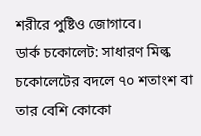শরীরে পুষ্টিও জোগাবে।
ডার্ক চকোলেট: সাধারণ মিল্ক চকোলেটের বদলে ৭০ শতাংশ বা তার বেশি কোকো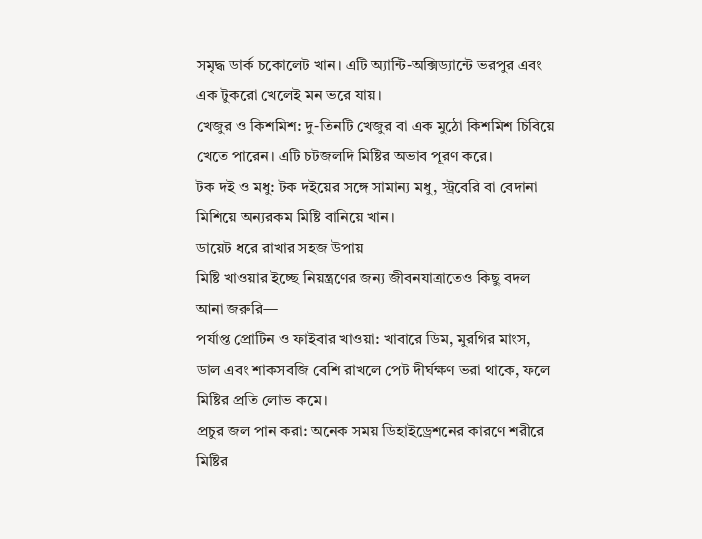সমৃদ্ধ ডার্ক চকোলেট খান। এটি অ্যান্টি-অক্সিড্যান্টে ভরপুর এবং এক টুকরো খেলেই মন ভরে যায়।
খেজুর ও কিশমিশ: দু-তিনটি খেজুর বা এক মুঠো কিশমিশ চিবিয়ে খেতে পারেন। এটি চটজলদি মিষ্টির অভাব পূরণ করে।
টক দই ও মধু: টক দইয়ের সঙ্গে সামান্য মধু, স্ট্রবেরি বা বেদানা মিশিয়ে অন্যরকম মিষ্টি বানিয়ে খান।
ডায়েট ধরে রাখার সহজ উপায়
মিষ্টি খাওয়ার ইচ্ছে নিয়ন্ত্রণের জন্য জীবনযাত্রাতেও কিছু বদল আনা জরুরি—
পর্যাপ্ত প্রোটিন ও ফাইবার খাওয়া: খাবারে ডিম, মুরগির মাংস, ডাল এবং শাকসবজি বেশি রাখলে পেট দীর্ঘক্ষণ ভরা থাকে, ফলে মিষ্টির প্রতি লোভ কমে।
প্রচুর জল পান করা: অনেক সময় ডিহাইড্রেশনের কারণে শরীরে মিষ্টির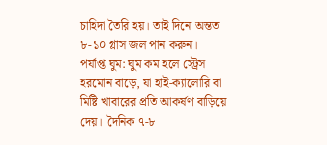চাহিদা তৈরি হয়। তাই দিনে অন্তত ৮-১০ গ্লাস জল পান করুন।
পর্যাপ্ত ঘুম: ঘুম কম হলে স্ট্রেস হরমোন বাড়ে, যা হাই-ক্যালোরি বা মিষ্টি খাবারের প্রতি আকর্ষণ বাড়িয়ে দেয়। দৈনিক ৭-৮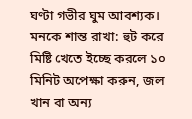ঘণ্টা গভীর ঘুম আবশ্যক।
মনকে শান্ত রাখা: হুট করে মিষ্টি খেতে ইচ্ছে করলে ১০ মিনিট অপেক্ষা করুন, জল খান বা অন্য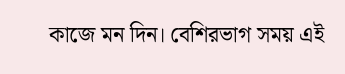কাজে মন দিন। বেশিরভাগ সময় এই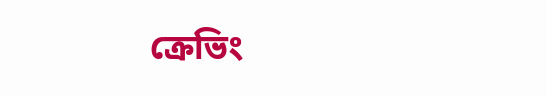ক্রেভিং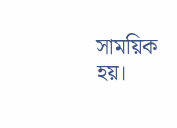সাময়িক হয়।